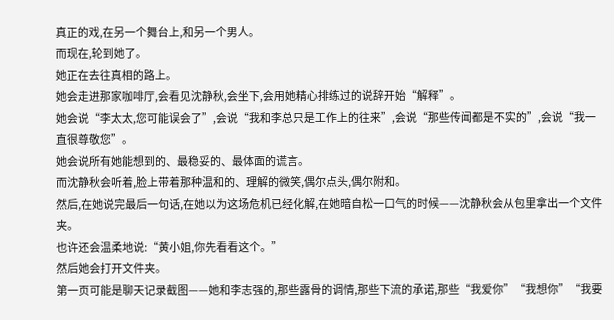真正的戏,在另一个舞台上,和另一个男人。
而现在,轮到她了。
她正在去往真相的路上。
她会走进那家咖啡厅,会看见沈静秋,会坐下,会用她精心排练过的说辞开始“解释”。
她会说“李太太,您可能误会了”,会说“我和李总只是工作上的往来”,会说“那些传闻都是不实的”,会说“我一直很尊敬您”。
她会说所有她能想到的、最稳妥的、最体面的谎言。
而沈静秋会听着,脸上带着那种温和的、理解的微笑,偶尔点头,偶尔附和。
然后,在她说完最后一句话,在她以为这场危机已经化解,在她暗自松一口气的时候——沈静秋会从包里拿出一个文件夹。
也许还会温柔地说:“黄小姐,你先看看这个。”
然后她会打开文件夹。
第一页可能是聊天记录截图——她和李志强的,那些露骨的调情,那些下流的承诺,那些“我爱你”“我想你”“我要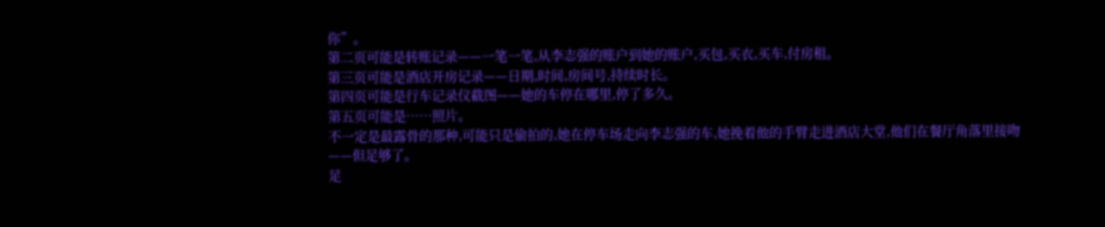你”。
第二页可能是转账记录——一笔一笔,从李志强的账户到她的账户,买包,买衣,买车,付房租。
第三页可能是酒店开房记录——日期,时间,房间号,持续时长。
第四页可能是行车记录仪截图——她的车停在哪里,停了多久。
第五页可能是……照片。
不一定是最露骨的那种,可能只是偷拍的,她在停车场走向李志强的车,她挽着他的手臂走进酒店大堂,他们在餐厅角落里接吻——但足够了。
足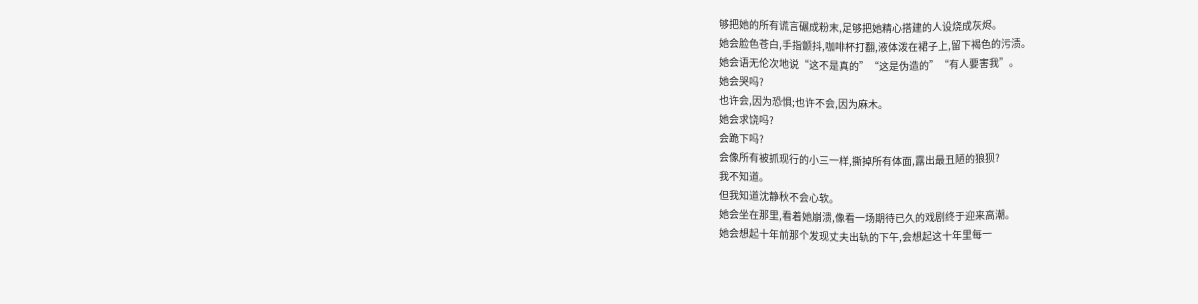够把她的所有谎言碾成粉末,足够把她精心搭建的人设烧成灰烬。
她会脸色苍白,手指颤抖,咖啡杯打翻,液体泼在裙子上,留下褐色的污渍。
她会语无伦次地说“这不是真的”“这是伪造的”“有人要害我”。
她会哭吗?
也许会,因为恐惧;也许不会,因为麻木。
她会求饶吗?
会跪下吗?
会像所有被抓现行的小三一样,撕掉所有体面,露出最丑陋的狼狈?
我不知道。
但我知道沈静秋不会心软。
她会坐在那里,看着她崩溃,像看一场期待已久的戏剧终于迎来高潮。
她会想起十年前那个发现丈夫出轨的下午,会想起这十年里每一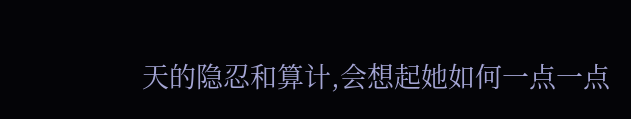天的隐忍和算计,会想起她如何一点一点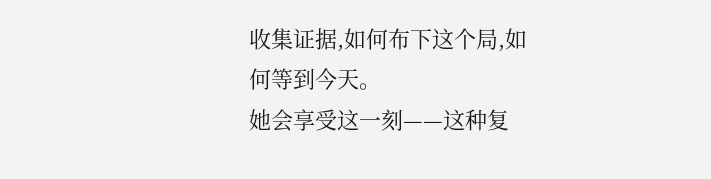收集证据,如何布下这个局,如何等到今天。
她会享受这一刻——这种复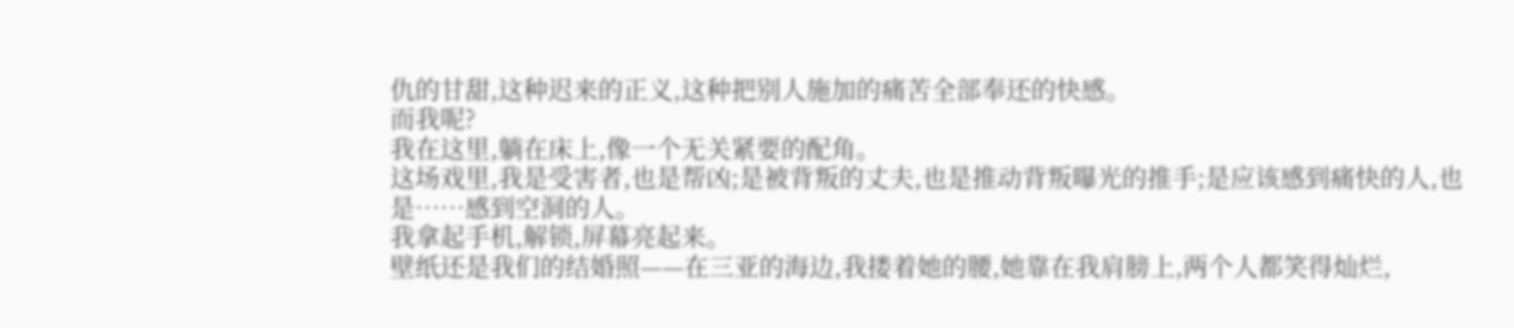仇的甘甜,这种迟来的正义,这种把别人施加的痛苦全部奉还的快感。
而我呢?
我在这里,躺在床上,像一个无关紧要的配角。
这场戏里,我是受害者,也是帮凶;是被背叛的丈夫,也是推动背叛曝光的推手;是应该感到痛快的人,也是……感到空洞的人。
我拿起手机,解锁,屏幕亮起来。
壁纸还是我们的结婚照——在三亚的海边,我搂着她的腰,她靠在我肩膀上,两个人都笑得灿烂,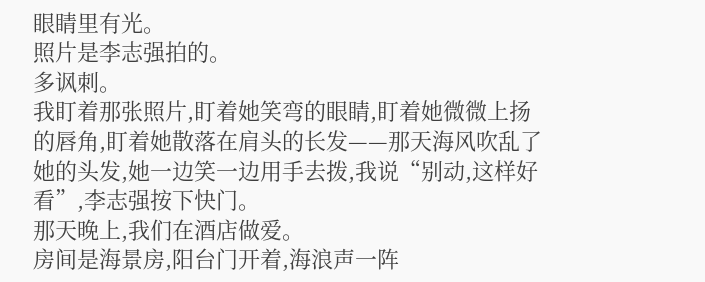眼睛里有光。
照片是李志强拍的。
多讽刺。
我盯着那张照片,盯着她笑弯的眼睛,盯着她微微上扬的唇角,盯着她散落在肩头的长发——那天海风吹乱了她的头发,她一边笑一边用手去拨,我说“别动,这样好看”,李志强按下快门。
那天晚上,我们在酒店做爱。
房间是海景房,阳台门开着,海浪声一阵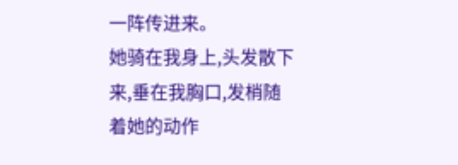一阵传进来。
她骑在我身上,头发散下来,垂在我胸口,发梢随着她的动作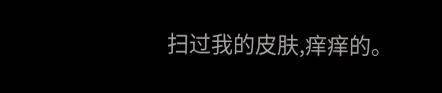扫过我的皮肤,痒痒的。